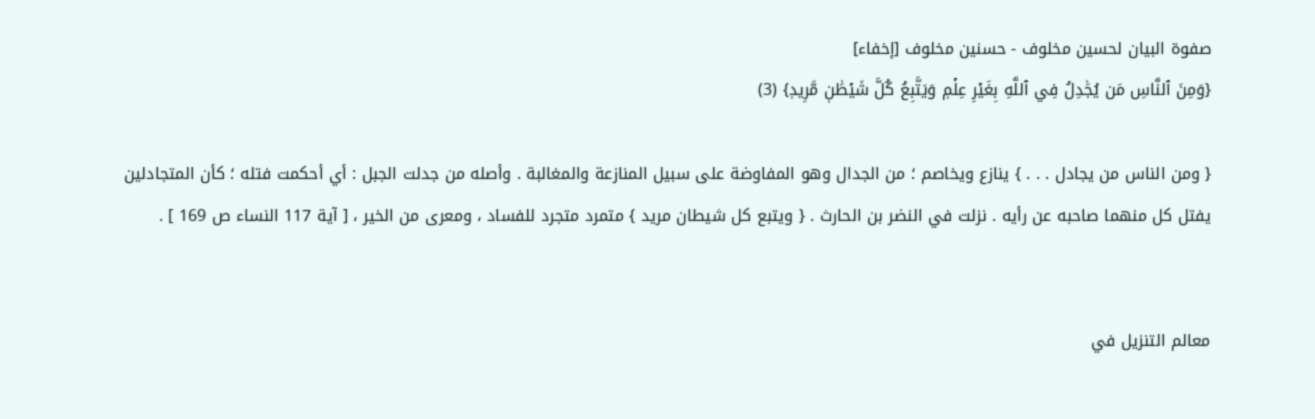صفوة البيان لحسين مخلوف - حسنين مخلوف [إخفاء]
{وَمِنَ ٱلنَّاسِ مَن يُجَٰدِلُ فِي ٱللَّهِ بِغَيۡرِ عِلۡمٖ وَيَتَّبِعُ كُلَّ شَيۡطَٰنٖ مَّرِيدٖ} (3)

{ ومن الناس من يجادل . . . } ينازع ويخاصم ؛ من الجدال وهو المفاوضة على سبيل المنازعة والمغالبة . وأصله من جدلت الجبل : أي أحكمت فتله ؛ كأن المتجادلين يفتل كل منهما صاحبه عن رأيه . نزلت في النضر بن الحارث . { ويتبع كل شيطان مريد } متمرد متجرد للفساد ، ومعرى من الخير ، [ آية 117 النساء ص 169 ] .


معالم التنزيل في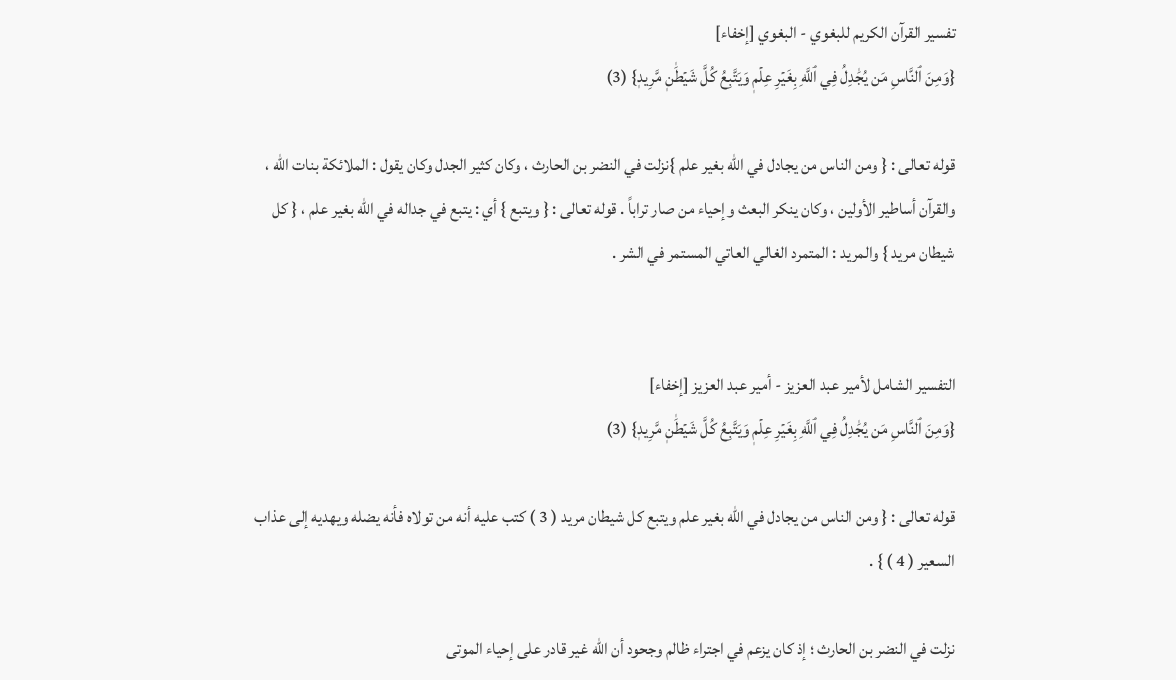تفسير القرآن الكريم للبغوي - البغوي [إخفاء]
{وَمِنَ ٱلنَّاسِ مَن يُجَٰدِلُ فِي ٱللَّهِ بِغَيۡرِ عِلۡمٖ وَيَتَّبِعُ كُلَّ شَيۡطَٰنٖ مَّرِيدٖ} (3)

قوله تعالى : { ومن الناس من يجادل في الله بغير علم }نزلت في النضر بن الحارث ، وكان كثير الجدل وكان يقول : الملائكة بنات الله ، والقرآن أساطير الأولين ، وكان ينكر البعث وإحياء من صار تراباً . قوله تعالى : { ويتبع } أي : يتبع في جداله في الله بغير علم ، { كل شيطان مريد } والمريد : المتمرد الغالي العاتي المستمر في الشر .


التفسير الشامل لأمير عبد العزيز - أمير عبد العزيز [إخفاء]
{وَمِنَ ٱلنَّاسِ مَن يُجَٰدِلُ فِي ٱللَّهِ بِغَيۡرِ عِلۡمٖ وَيَتَّبِعُ كُلَّ شَيۡطَٰنٖ مَّرِيدٖ} (3)

قوله تعالى : { ومن الناس من يجادل في الله بغير علم ويتبع كل شيطان مريد ( 3 ) كتب عليه أنه من تولاه فأنه يضله ويهديه إلى عذاب السعير ( 4 ) } .

نزلت في النضر بن الحارث ؛ إذ كان يزعم في اجتراء ظالم وجحود أن الله غير قادر على إحياء الموتى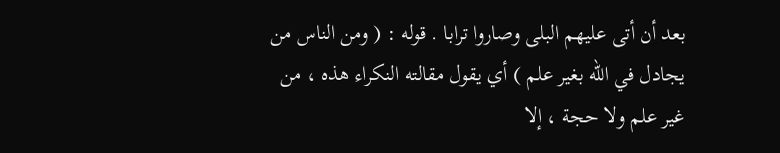بعد أن أتى عليهم البلى وصاروا ترابا . قوله : ( ومن الناس من يجادل في الله بغير علم ) أي يقول مقالته النكراء هذه ، من غير علم ولا حجة ، إلا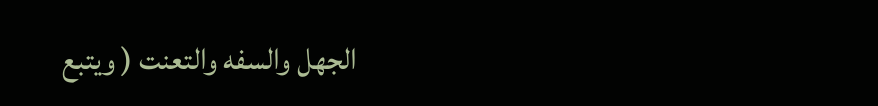الجهل والسفه والتعنت ( ويتبع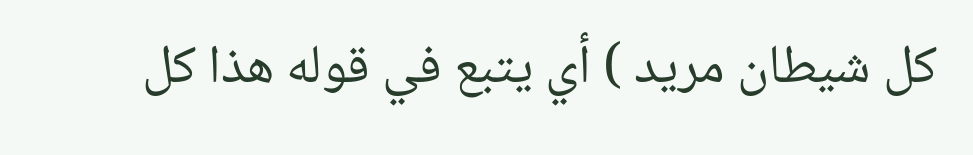كل شيطان مريد ) أي يتبع في قوله هذا كل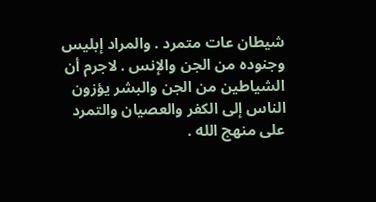شيطان عات متمرد . والمراد إبليس وجنوده من الجن والإنس . لاجرم أن الشياطين من الجن والبشر يؤزون الناس إلى الكفر والعصيان والتمرد على منهج الله .